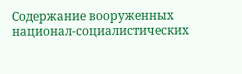Содержание вооруженных национал-социалистических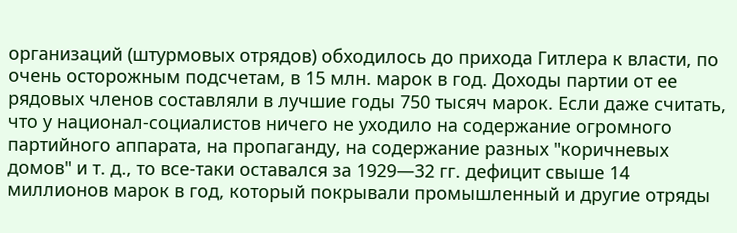организаций (штурмовых отрядов) обходилось до прихода Гитлера к власти, по очень осторожным подсчетам, в 15 млн. марок в год. Доходы партии от ее рядовых членов составляли в лучшие годы 750 тысяч марок. Если даже считать, что у национал-социалистов ничего не уходило на содержание огромного партийного аппарата, на пропаганду, на содержание разных "коричневых домов" и т. д., то все-таки оставался за 1929—32 гг. дефицит свыше 14 миллионов марок в год, который покрывали промышленный и другие отряды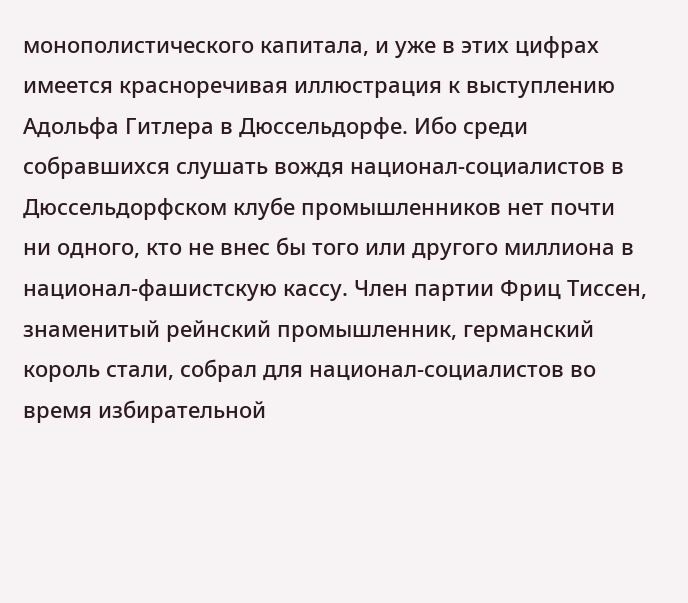монополистического капитала, и уже в этих цифрах имеется красноречивая иллюстрация к выступлению Адольфа Гитлера в Дюссельдорфе. Ибо среди собравшихся слушать вождя национал-социалистов в Дюссельдорфском клубе промышленников нет почти ни одного, кто не внес бы того или другого миллиона в национал-фашистскую кассу. Член партии Фриц Тиссен, знаменитый рейнский промышленник, германский король стали, собрал для национал-социалистов во время избирательной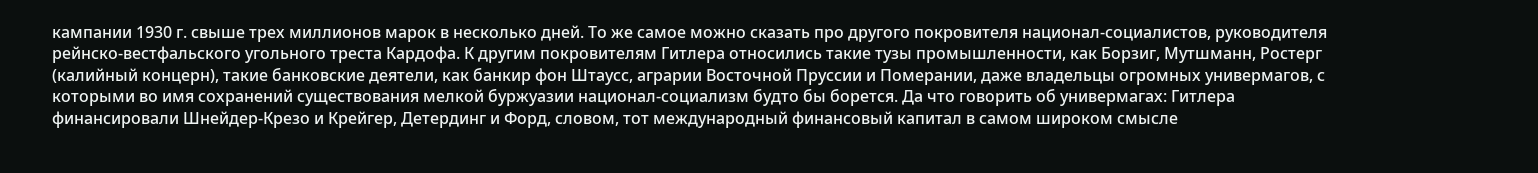кампании 1930 г. свыше трех миллионов марок в несколько дней. То же самое можно сказать про другого покровителя национал-социалистов, руководителя рейнско-вестфальского угольного треста Кардофа. К другим покровителям Гитлера относились такие тузы промышленности, как Борзиг, Мутшманн, Ростерг (калийный концерн), такие банковские деятели, как банкир фон Штаусс, аграрии Восточной Пруссии и Померании, даже владельцы огромных универмагов, с которыми во имя сохранений существования мелкой буржуазии национал-социализм будто бы борется. Да что говорить об универмагах: Гитлера финансировали Шнейдер-Крезо и Крейгер, Детердинг и Форд, словом, тот международный финансовый капитал в самом широком смысле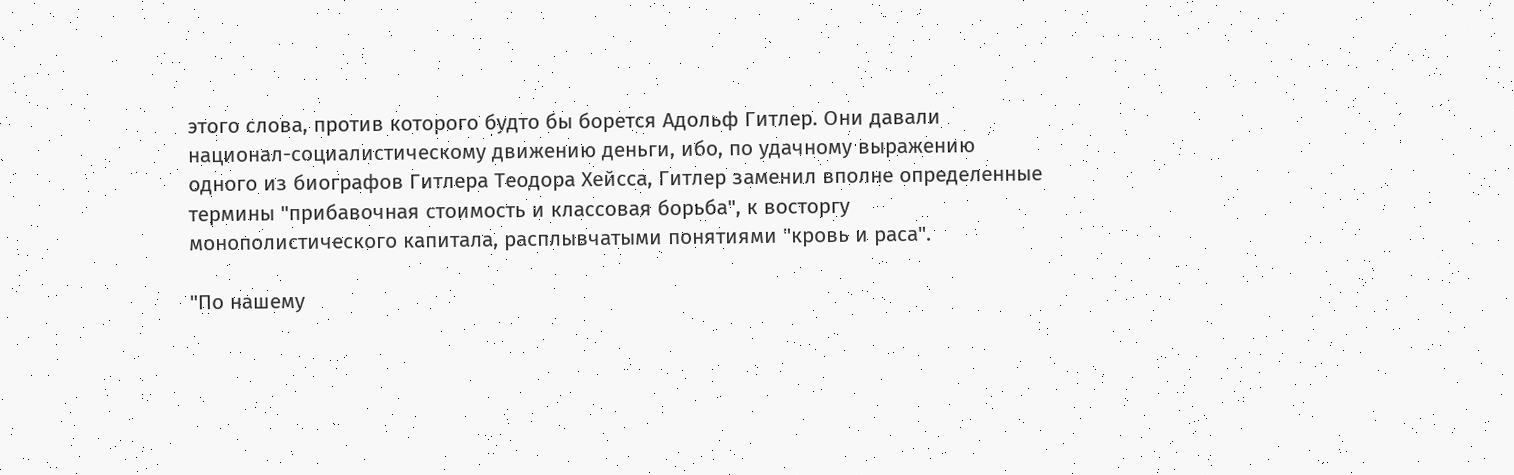этого слова, против которого будто бы борется Адольф Гитлер. Они давали национал-социалистическому движению деньги, ибо, по удачному выражению одного из биографов Гитлера Теодора Хейсса, Гитлер заменил вполне определенные термины "прибавочная стоимость и классовая борьба", к восторгу монополистического капитала, расплывчатыми понятиями "кровь и раса".

"По нашему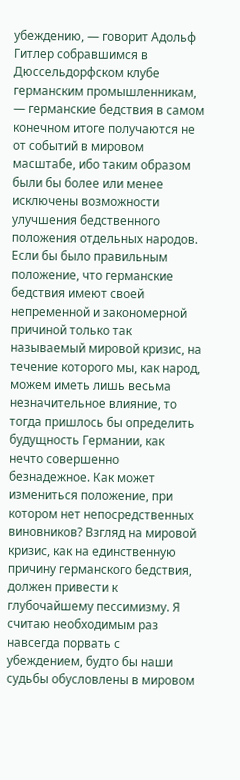убеждению, — говорит Адольф Гитлер собравшимся в Дюссельдорфском клубе германским промышленникам, — германские бедствия в самом конечном итоге получаются не от событий в мировом масштабе, ибо таким образом были бы более или менее исключены возможности улучшения бедственного положения отдельных народов. Если бы было правильным положение, что германские бедствия имеют своей непременной и закономерной причиной только так называемый мировой кризис, на течение которого мы, как народ, можем иметь лишь весьма незначительное влияние, то тогда пришлось бы определить будущность Германии, как нечто совершенно безнадежное. Как может измениться положение, при котором нет непосредственных виновников? Взгляд на мировой кризис, как на единственную причину германского бедствия, должен привести к глубочайшему пессимизму. Я считаю необходимым раз навсегда порвать с убеждением, будто бы наши судьбы обусловлены в мировом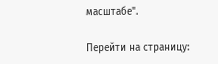масштабе".

Перейти на страницу: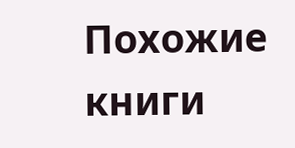Похожие книги